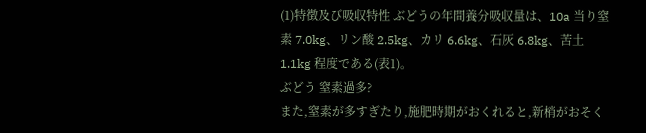(1)特徴及び吸収特性 ぶどうの年間養分吸収量は、10a 当り窒素 7.0kg、リン酸 2.5kg、カリ 6.6kg、石灰 6.8kg、苦土 1.1kg 程度である(表1)。
ぶどう 窒素過多?
また,窒素が多すぎたり,施肥時期がおくれると,新梢がおそく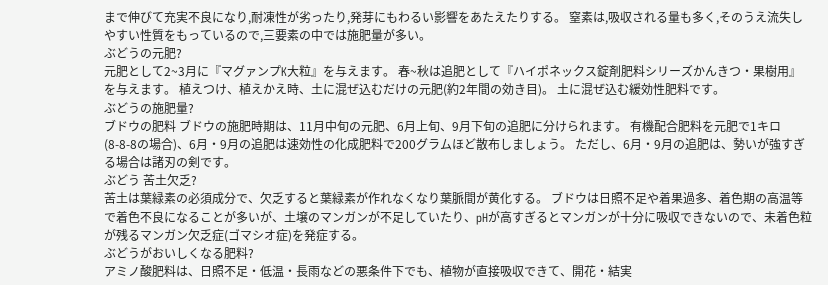まで伸びて充実不良になり,耐凍性が劣ったり,発芽にもわるい影響をあたえたりする。 窒素は,吸収される量も多く,そのうえ流失しやすい性質をもっているので,三要素の中では施肥量が多い。
ぶどうの元肥?
元肥として2~3月に『マグァンプK大粒』を与えます。 春~秋は追肥として『ハイポネックス錠剤肥料シリーズかんきつ・果樹用』を与えます。 植えつけ、植えかえ時、土に混ぜ込むだけの元肥(約2年間の効き目)。 土に混ぜ込む緩効性肥料です。
ぶどうの施肥量?
ブドウの肥料 ブドウの施肥時期は、11月中旬の元肥、6月上旬、9月下旬の追肥に分けられます。 有機配合肥料を元肥で1キロ(8-8-8の場合)、6月・9月の追肥は速効性の化成肥料で200グラムほど散布しましょう。 ただし、6月・9月の追肥は、勢いが強すぎる場合は諸刃の剣です。
ぶどう 苦土欠乏?
苦土は葉緑素の必須成分で、欠乏すると葉緑素が作れなくなり葉脈間が黄化する。 ブドウは日照不足や着果過多、着色期の高温等で着色不良になることが多いが、土壌のマンガンが不足していたり、pHが高すぎるとマンガンが十分に吸収できないので、未着色粒が残るマンガン欠乏症(ゴマシオ症)を発症する。
ぶどうがおいしくなる肥料?
アミノ酸肥料は、日照不足・低温・長雨などの悪条件下でも、植物が直接吸収できて、開花・結実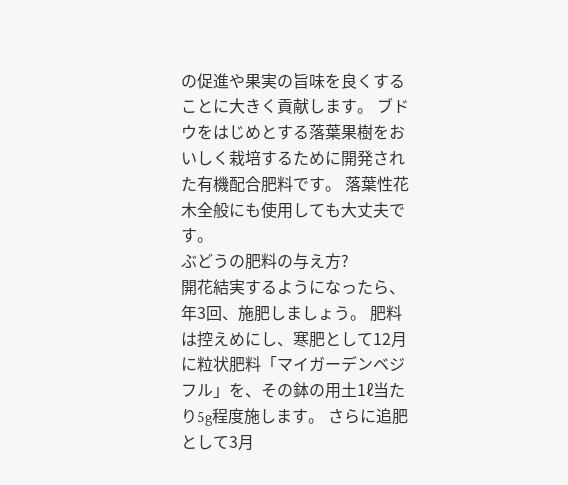の促進や果実の旨味を良くすることに大きく貢献します。 ブドウをはじめとする落葉果樹をおいしく栽培するために開発された有機配合肥料です。 落葉性花木全般にも使用しても大丈夫です。
ぶどうの肥料の与え方?
開花結実するようになったら、年3回、施肥しましょう。 肥料は控えめにし、寒肥として12月に粒状肥料「マイガーデンベジフル」を、その鉢の用土1ℓ当たり5g程度施します。 さらに追肥として3月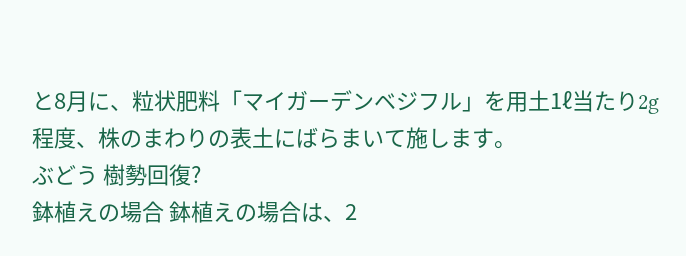と8月に、粒状肥料「マイガーデンベジフル」を用土1ℓ当たり2g程度、株のまわりの表土にばらまいて施します。
ぶどう 樹勢回復?
鉢植えの場合 鉢植えの場合は、2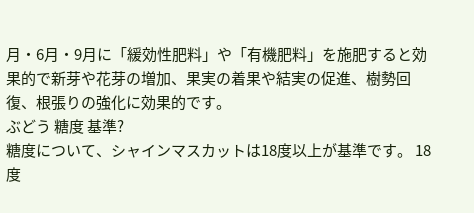月・6月・9月に「緩効性肥料」や「有機肥料」を施肥すると効果的で新芽や花芽の増加、果実の着果や結実の促進、樹勢回復、根張りの強化に効果的です。
ぶどう 糖度 基準?
糖度について、シャインマスカットは18度以上が基準です。 18度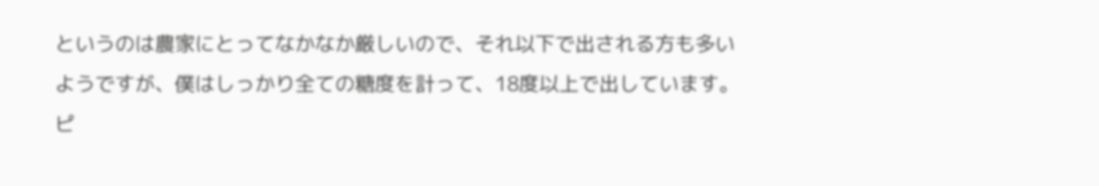というのは農家にとってなかなか厳しいので、それ以下で出される方も多いようですが、僕はしっかり全ての糖度を計って、18度以上で出しています。 ピ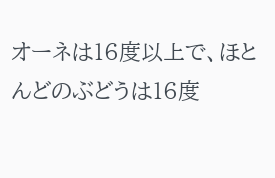オーネは16度以上で、ほとんどのぶどうは16度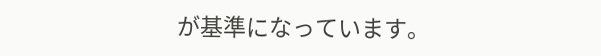が基準になっています。